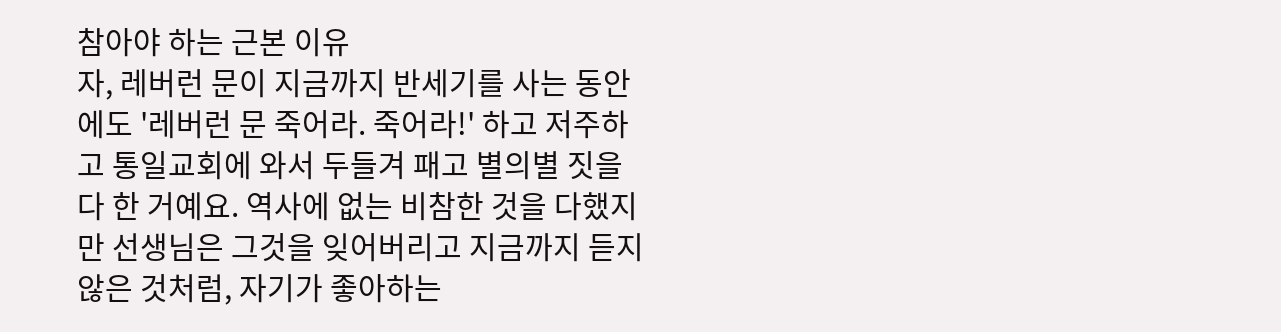참아야 하는 근본 이유
자, 레버런 문이 지금까지 반세기를 사는 동안에도 '레버런 문 죽어라. 죽어라!' 하고 저주하고 통일교회에 와서 두들겨 패고 별의별 짓을 다 한 거예요. 역사에 없는 비참한 것을 다했지만 선생님은 그것을 잊어버리고 지금까지 듣지 않은 것처럼, 자기가 좋아하는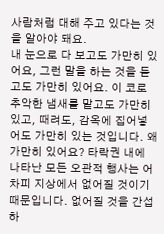사람처럼 대해 주고 있다는 것을 알아야 돼요.
내 눈으로 다 보고도 가만히 있어요, 그런 말을 하는 것을 듣고도 가만히 있어요. 이 코로 추악한 냄새를 맡고도 가만히 있고, 때려도, 감옥에 집어넣어도 가만히 있는 것입니다. 왜 가만히 있어요? 타락권 내에 나타난 모든 오관적 행사는 어차피 지상에서 없어질 것이기 때문입니다. 없어질 것을 간섭하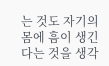는 것도 자기의 몸에 흠이 생긴다는 것을 생각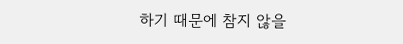하기 때문에 참지 않을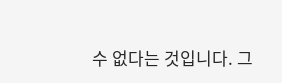수 없다는 것입니다. 그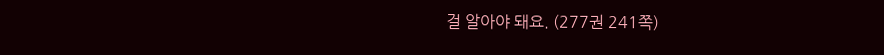걸 알아야 돼요. (277권 241쪽)